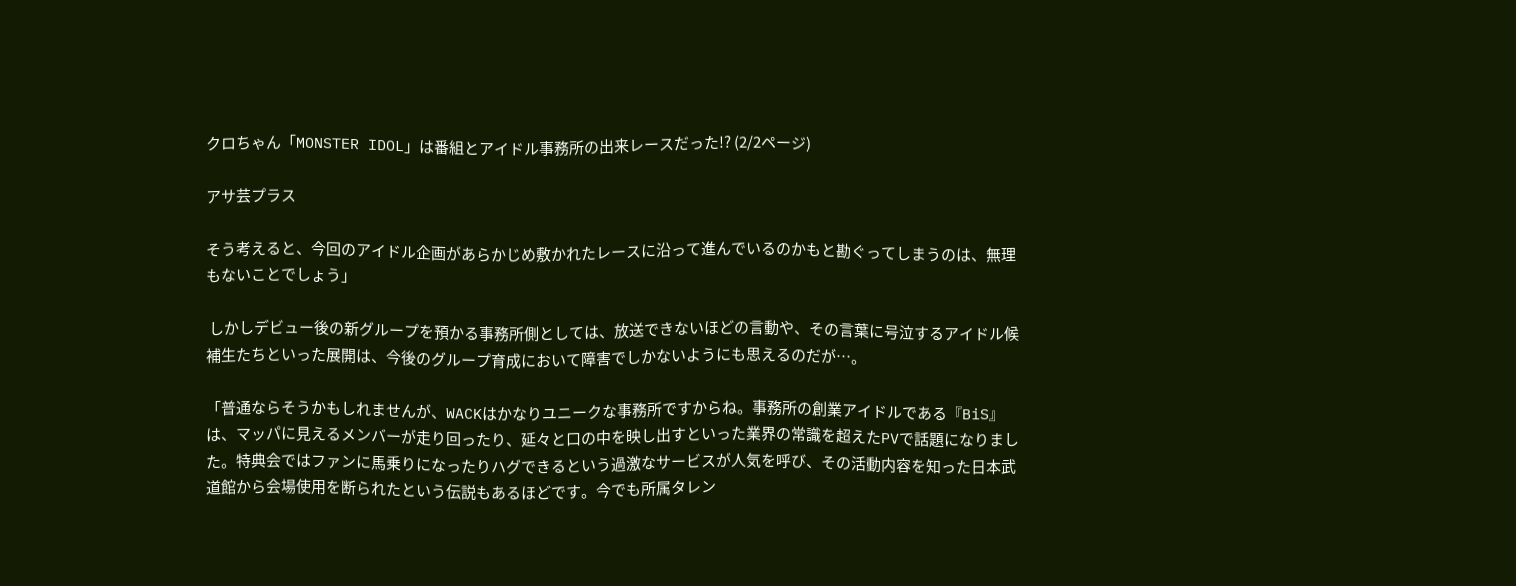クロちゃん「MONSTER IDOL」は番組とアイドル事務所の出来レースだった!? (2/2ページ)

アサ芸プラス

そう考えると、今回のアイドル企画があらかじめ敷かれたレースに沿って進んでいるのかもと勘ぐってしまうのは、無理もないことでしょう」

 しかしデビュー後の新グループを預かる事務所側としては、放送できないほどの言動や、その言葉に号泣するアイドル候補生たちといった展開は、今後のグループ育成において障害でしかないようにも思えるのだが…。

「普通ならそうかもしれませんが、WACKはかなりユニークな事務所ですからね。事務所の創業アイドルである『BiS』は、マッパに見えるメンバーが走り回ったり、延々と口の中を映し出すといった業界の常識を超えたPVで話題になりました。特典会ではファンに馬乗りになったりハグできるという過激なサービスが人気を呼び、その活動内容を知った日本武道館から会場使用を断られたという伝説もあるほどです。今でも所属タレン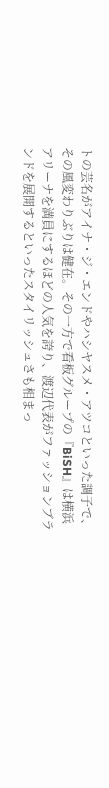トの芸名がアイナ・ジ・エンドやハシヤスメ・アツコといった調子で、その風変わりぶりは健在。その一方で看板グループの『BiSH』は横浜アリーナを満員にするほどの人気を誇り、渡辺代表がファッションブランドを展開するといったスタイリッシュさも相まっ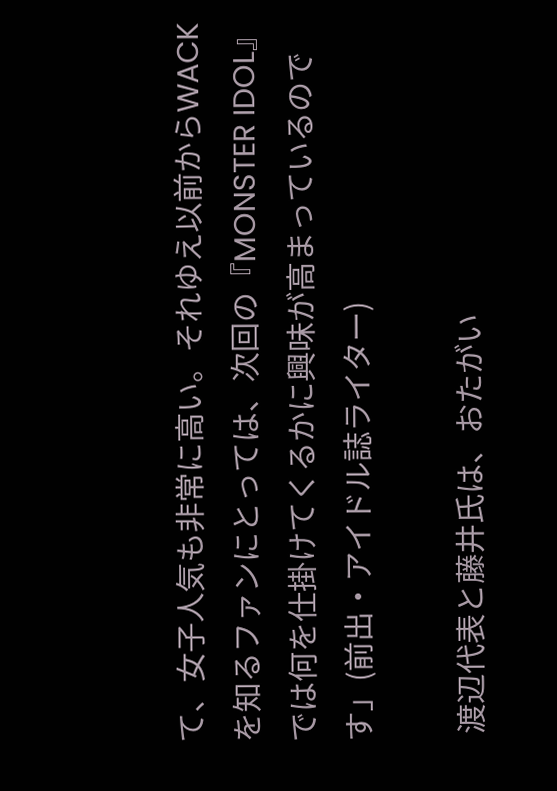て、女子人気も非常に高い。それゆえ以前からWACKを知るファンにとっては、次回の『MONSTER IDOL』では何を仕掛けてくるかに興味が高まっているのです」(前出・アイドル誌ライター)

 渡辺代表と藤井氏は、おたがい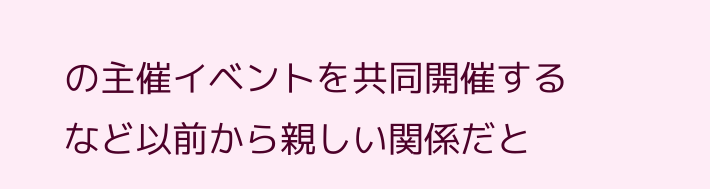の主催イベントを共同開催するなど以前から親しい関係だと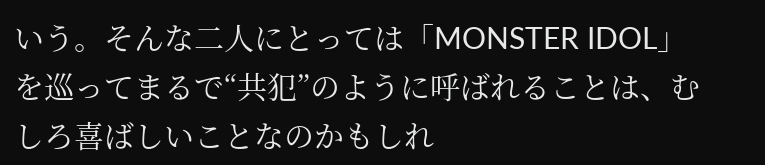いう。そんな二人にとっては「MONSTER IDOL」を巡ってまるで“共犯”のように呼ばれることは、むしろ喜ばしいことなのかもしれ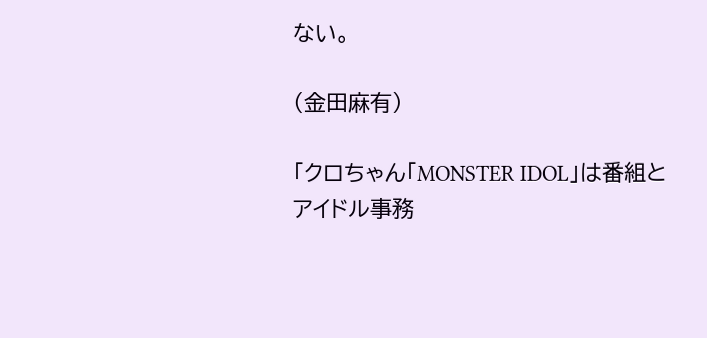ない。

(金田麻有)

「クロちゃん「MONSTER IDOL」は番組とアイドル事務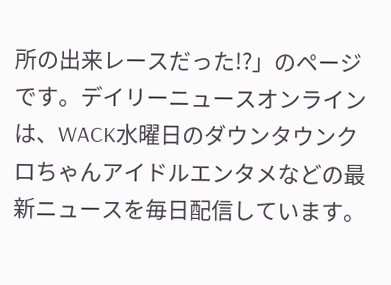所の出来レースだった!?」のページです。デイリーニュースオンラインは、WACK水曜日のダウンタウンクロちゃんアイドルエンタメなどの最新ニュースを毎日配信しています。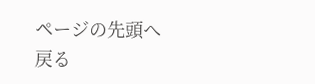ページの先頭へ戻る